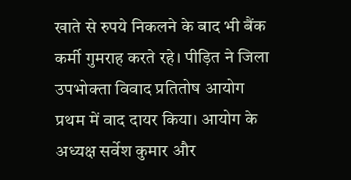खाते से रुपये निकलने के बाद भी बैंक कर्मी गुमराह करते रहे। पीड़ित ने जिला उपभोक्ता विवाद प्रतितोष आयोग प्रथम में वाद दायर किया। आयोग के अध्यक्ष सर्वेश कुमार और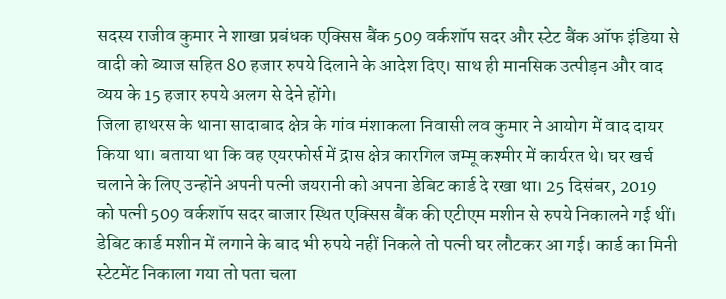सदस्य राजीव कुमार ने शाखा प्रबंधक एक्सिस बैंक 509 वर्कशॉप सदर और स्टेट बैंक ऑफ इंडिया से वादी को ब्याज सहित 80 हजार रुपये दिलाने के आदेश दिए। साथ ही मानसिक उत्पीड़न और वाद व्यय के 15 हजार रुपये अलग से देने होंगे।
जिला हाथरस के थाना सादाबाद क्षेत्र के गांव मंशाकला निवासी लव कुमार ने आयोग में वाद दायर किया था। बताया था कि वह एयरफोर्स में द्रास क्षेत्र कारगिल जम्मू कश्मीर में कार्यरत थे। घर खर्च चलाने के लिए उन्होंने अपनी पत्नी जयरानी को अपना डेबिट कार्ड दे रखा था। 25 दिसंबर, 2019 को पत्नी 509 वर्कशॉप सदर बाजार स्थित एक्सिस बैंक की एटीएम मशीन से रुपये निकालने गई थीं।
डेबिट कार्ड मशीन में लगाने के बाद भी रुपये नहीं निकले तो पत्नी घर लौटकर आ गई। कार्ड का मिनी स्टेटमेंट निकाला गया तो पता चला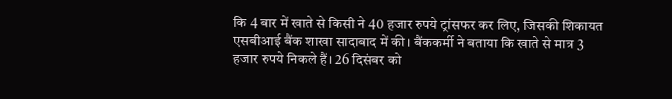कि 4 बार में खाते से किसी ने 40 हजार रुपये ट्रांसफर कर लिए, जिसकी शिकायत एसबीआई बैंक शाखा सादाबाद में की। बैंककर्मी ने बताया कि खाते से मात्र 3 हजार रुपये निकले हैं। 26 दिसंबर को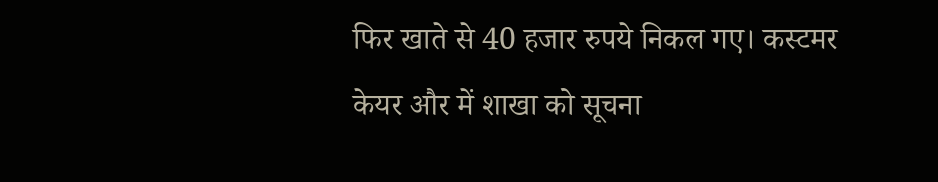फिर खाते से 40 हजार रुपये निकल गए। कस्टमर केयर और में शाखा को सूचना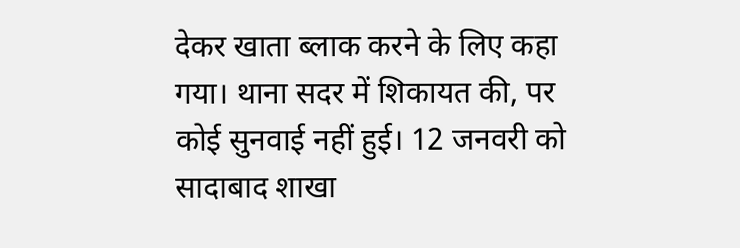देकर खाता ब्लाक करने के लिए कहा गया। थाना सदर में शिकायत की, पर कोई सुनवाई नहीं हुई। 12 जनवरी को सादाबाद शाखा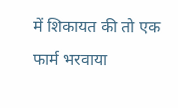में शिकायत की तो एक फार्म भरवाया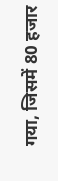गया, जिसमें 80 हजार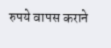रुपये वापस कराने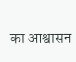का आश्वासन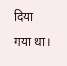दिया गया था।